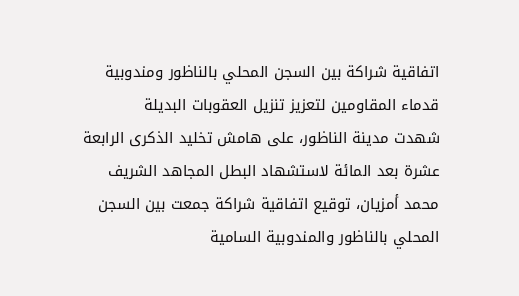اتفاقية شراكة بين السجن المحلي بالناظور ومندوبية قدماء المقاومين لتعزيز تنزيل العقوبات البديلة
شهدت مدينة الناظور، على هامش تخليد الذكرى الرابعة عشرة بعد المائة لاستشهاد البطل المجاهد الشريف محمد أمزيان، توقيع اتفاقية شراكة جمعت بين السجن المحلي بالناظور والمندوبية السامية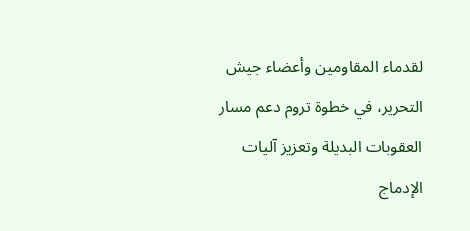لقدماء المقاومين وأعضاء جيش التحرير، في خطوة تروم دعم مسار العقوبات البديلة وتعزيز آليات الإدماج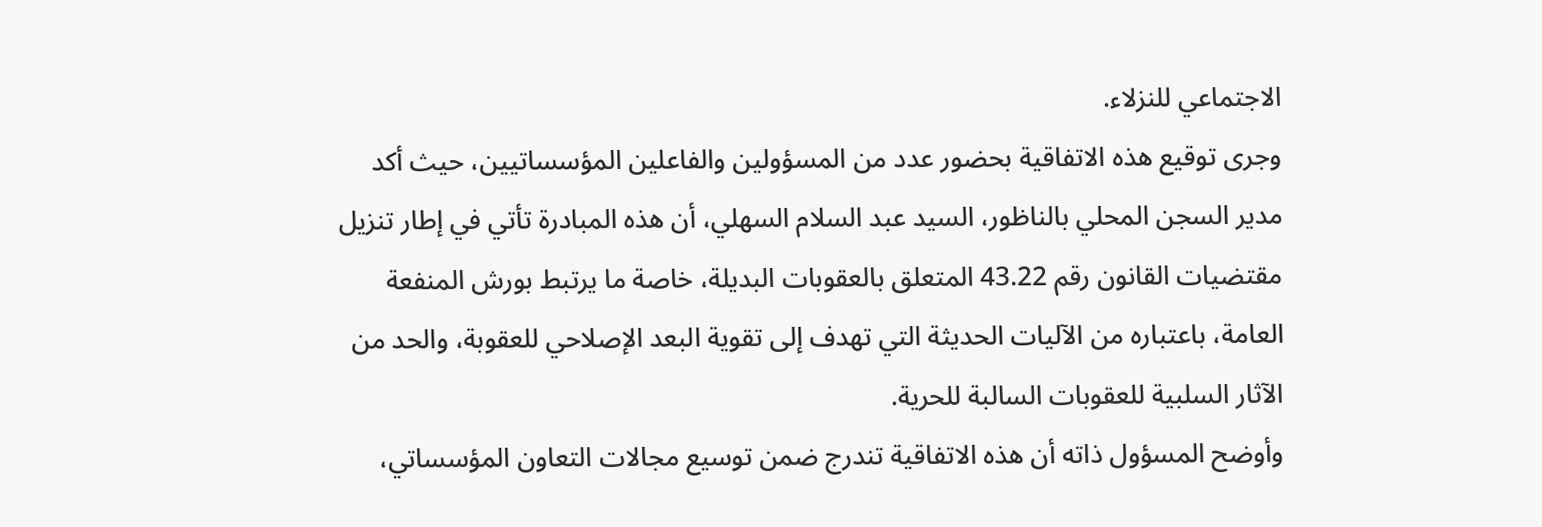الاجتماعي للنزلاء.
وجرى توقيع هذه الاتفاقية بحضور عدد من المسؤولين والفاعلين المؤسساتيين، حيث أكد مدير السجن المحلي بالناظور، السيد عبد السلام السهلي، أن هذه المبادرة تأتي في إطار تنزيل مقتضيات القانون رقم 43.22 المتعلق بالعقوبات البديلة، خاصة ما يرتبط بورش المنفعة العامة، باعتباره من الآليات الحديثة التي تهدف إلى تقوية البعد الإصلاحي للعقوبة، والحد من الآثار السلبية للعقوبات السالبة للحرية.
وأوضح المسؤول ذاته أن هذه الاتفاقية تندرج ضمن توسيع مجالات التعاون المؤسساتي،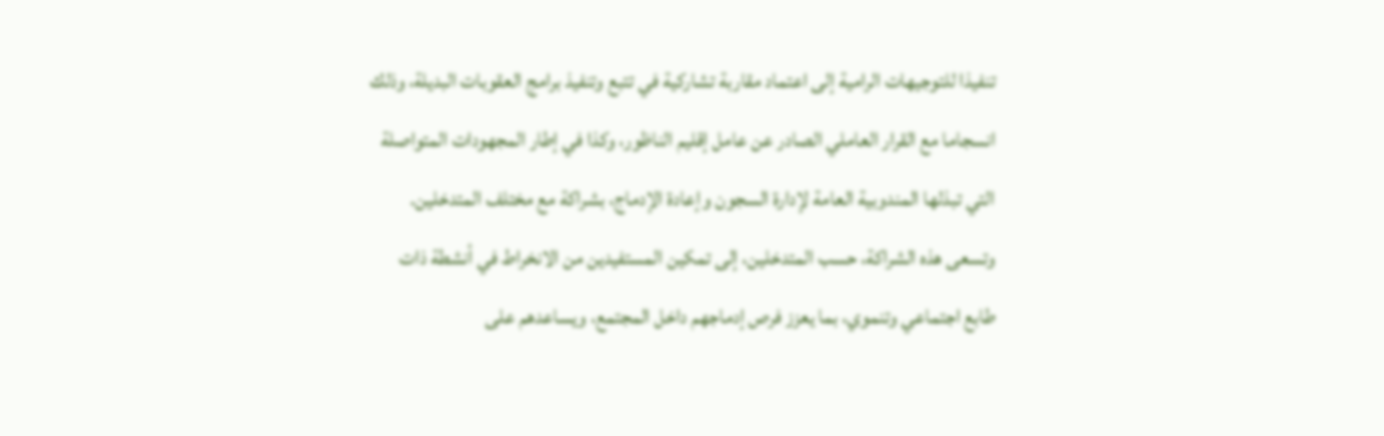تنفيذا للتوجيهات الرامية إلى اعتماد مقاربة تشاركية في تتبع وتنفيذ برامج العقوبات البديلة، وذلك انسجاما مع القرار العاملي الصادر عن عامل إقليم الناظور، وكذا في إطار المجهودات المتواصلة التي تبذلها المندوبية العامة لإدارة السجون وإعادة الإدماج، بشراكة مع مختلف المتدخلين.
وتسعى هذه الشراكة، حسب المتدخلين، إلى تمكين المستفيدين من الانخراط في أنشطة ذات طابع اجتماعي وتنموي، بما يعزز فرص إدماجهم داخل المجتمع، ويساعدهم على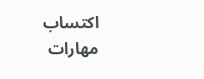اكتساب مهارات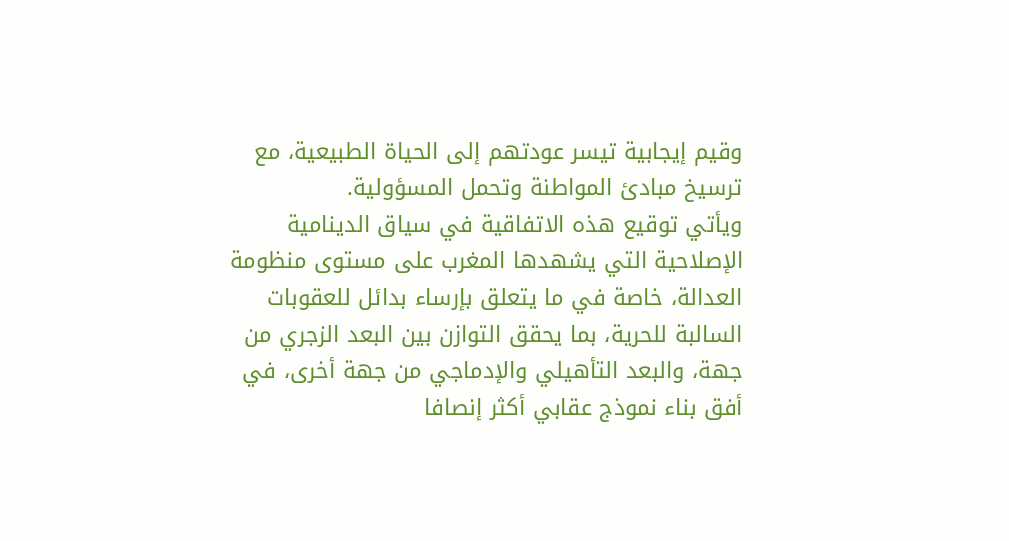وقيم إيجابية تيسر عودتهم إلى الحياة الطبيعية، مع ترسيخ مبادئ المواطنة وتحمل المسؤولية.
ويأتي توقيع هذه الاتفاقية في سياق الدينامية الإصلاحية التي يشهدها المغرب على مستوى منظومة العدالة، خاصة في ما يتعلق بإرساء بدائل للعقوبات السالبة للحرية، بما يحقق التوازن بين البعد الزجري من جهة، والبعد التأهيلي والإدماجي من جهة أخرى، في أفق بناء نموذج عقابي أكثر إنصافا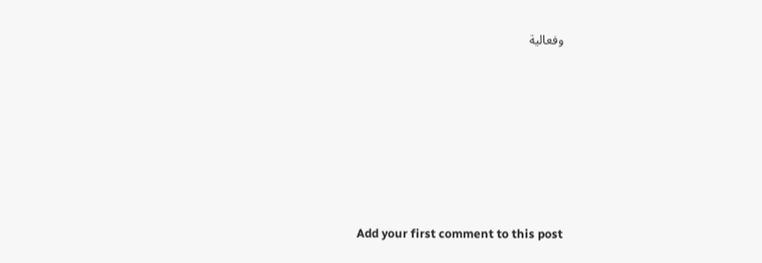وفعالية











Add your first comment to this post